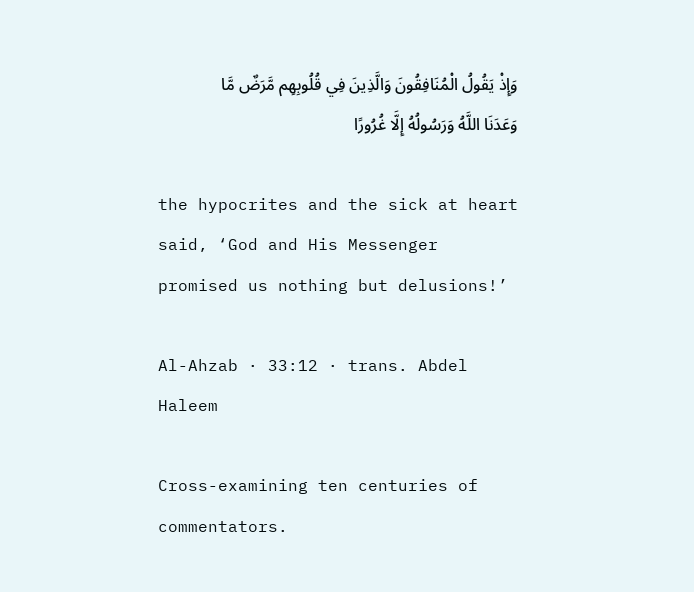وَإِذْ يَقُولُ الْمُنَافِقُونَ وَالَّذِينَ فِي قُلُوبِهِم مَّرَضٌ مَّا وَعَدَنَا اللَّهُ وَرَسُولُهُ إِلَّا غُرُورًا

the hypocrites and the sick at heart said, ‘God and His Messenger promised us nothing but delusions!’

Al-Ahzab · 33:12 · trans. Abdel Haleem

Cross-examining ten centuries of commentators.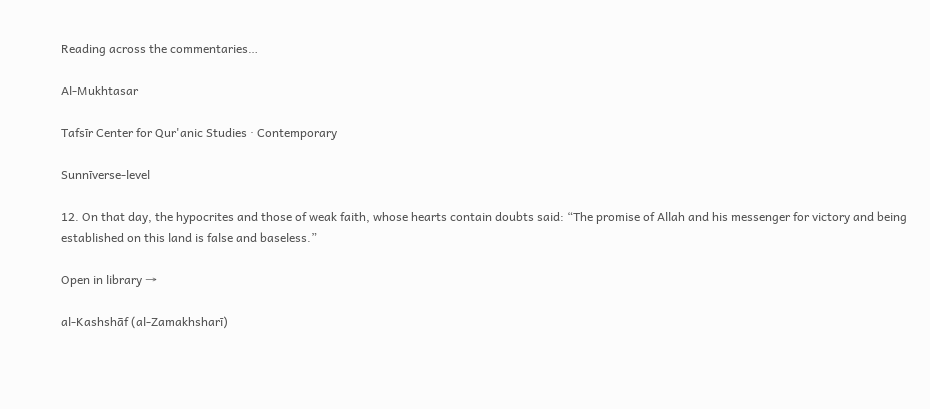Reading across the commentaries…

Al-Mukhtasar

Tafsīr Center for Qur'anic Studies · Contemporary

Sunnīverse-level

12. On that day, the hypocrites and those of weak faith, whose hearts contain doubts said: “The promise of Allah and his messenger for victory and being established on this land is false and baseless.”

Open in library →

al-Kashshāf (al-Zamakhsharī)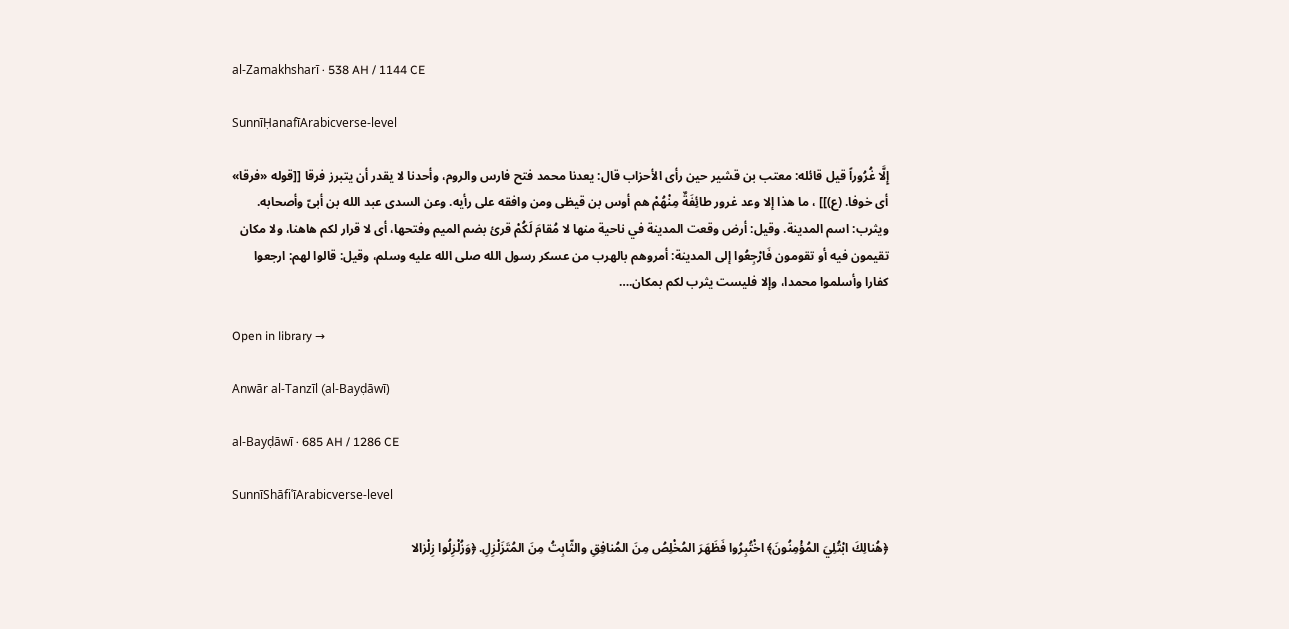al-Zamakhsharī · 538 AH / 1144 CE

SunnīḤanafīArabicverse-level

إِلَّا غُرُوراً قيل قائله: معتب بن قشير حين رأى الأحزاب قال: يعدنا محمد فتح فارس والروم، وأحدنا لا يقدر أن يتبرز فرقا [[قوله «فرقا» أى خوفا. (ع)]] ، ما هذا إلا وعد غرور طائِفَةٌ مِنْهُمْ هم أوس بن قيظى ومن وافقه على رأيه. وعن السدى عبد الله بن أبىّ وأصحابه. ويثرب: اسم المدينة. وقيل: أرض وقعت المدينة في ناحية منها لا مُقامَ لَكُمْ قرئ بضم الميم وفتحها، أى لا قرار لكم هاهنا، ولا مكان تقيمون فيه أو تقومون فَارْجِعُوا إلى المدينة: أمروهم بالهرب من عسكر رسول الله صلى الله عليه وسلم، وقيل: قالوا لهم: ارجعوا كفارا وأسلموا محمدا، وإلا فليست يثرب لكم بمكان.…

Open in library →

Anwār al-Tanzīl (al-Bayḍāwī)

al-Bayḍāwī · 685 AH / 1286 CE

SunnīShāfiʿīArabicverse-level

﴿هُنالِكَ ابْتُلِيَ المُؤْمِنُونَ﴾ اخْتُبِرُوا فَظَهَرَ المُخْلِصُ مِنَ المُنافِقِ والثّابِتُ مِنَ المُتَزَلْزِلِ. ﴿وَزُلْزِلُوا زِلْزالا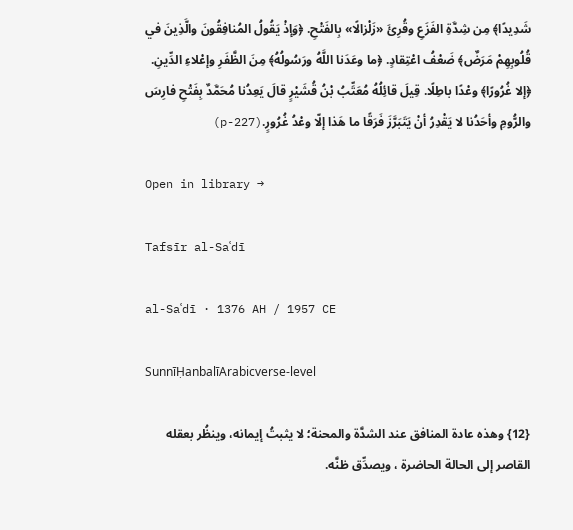شَدِيدًا﴾ مِن شِدَّةِ الفَزَعِ وقُرِئَ «زَلْزالًا» بِالفَتْحِ. ﴿وَإذْ يَقُولُ المُنافِقُونَ والَّذِينَ في قُلُوبِهِمْ مَرَضٌ﴾ ضَعْفُ اعْتِقادٍ. ﴿ما وعَدَنا اللَّهُ ورَسُولُهُ﴾ مِنَ الظَّفَرِ وإعْلاءِ الدِّينِ. ﴿إلا غُرُورًا﴾ وعْدًا باطِلًا. قِيلَ قائِلُهُ مُعَتِّبُ بْنُ قُشَيْرٍ قالَ يَعِدُنا مُحَمَّدٌ بِفَتْحِ فارِسَ والرُّومِ وأحَدُنا لا يَقْدِرُ أنْ يَتَبَرَّزَ فَرَقًا ما هَذا إلّا وعْدُ غُرُورٍ.(p-227)

Open in library →

Tafsīr al-Saʿdī

al-Saʿdī · 1376 AH / 1957 CE

SunnīḤanbalīArabicverse-level

{12} وهذه عادة المنافق عند الشدَّة والمحنة؛ لا يثبتُ إيمانه، وينظُر بعقله القاصر إلى الحالة الحاضرة ، ويصدِّق ظنَّه.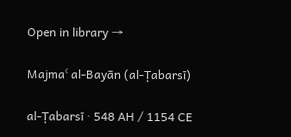Open in library →

Majmaʿ al-Bayān (al-Ṭabarsī)

al-Ṭabarsī · 548 AH / 1154 CE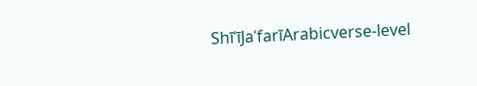ShīʿīJaʿfarīArabicverse-level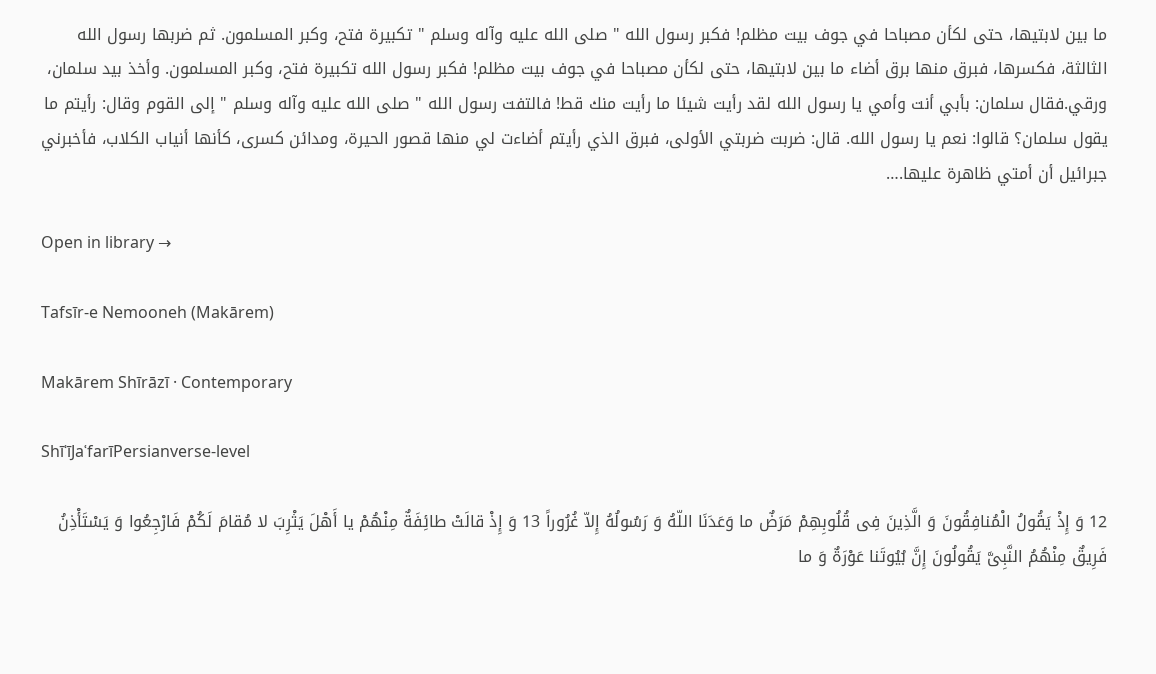ما بين لابتيها، حتى لكأن مصباحا في جوف بيت مظلم! فكبر رسول الله " صلى الله عليه وآله وسلم " تكبيرة فتح، وكبر المسلمون. ثم ضربها رسول الله الثالثة، فكسرها، فبرق منها برق أضاء ما بين لابتيها، حتى لكأن مصباحا في جوف بيت مظلم! فكبر رسول الله تكبيرة فتح، وكبر المسلمون. وأخذ بيد سلمان، ورقي.فقال سلمان: بأبي أنت وأمي يا رسول الله لقد رأيت شيئا ما رأيت منك قط! فالتفت رسول الله " صلى الله عليه وآله وسلم " إلى القوم وقال: رأيتم ما يقول سلمان؟ قالوا: نعم يا رسول الله. قال: ضربت ضربتي الأولى، فبرق الذي رأيتم أضاءت لي منها قصور الحيرة، ومدائن كسرى، كأنها أنياب الكلاب، فأخبرني جبرائيل أن أمتي ظاهرة عليها.…

Open in library →

Tafsīr-e Nemooneh (Makārem)

Makārem Shīrāzī · Contemporary

ShīʿīJaʿfarīPersianverse-level

12 وَ إِذْ یَقُولُ الْمُنافِقُونَ وَ الَّذِینَ فِی قُلُوبِهِمْ مَرَضٌ ما وَعَدَنَا اللّهُ وَ رَسُولُهُ إِلاّ غُرُوراً 13 وَ إِذْ قالَتْ طائِفَةٌ مِنْهُمْ یا أَهْلَ یَثْرِبَ لا مُقامَ لَکُمْ فَارْجِعُوا وَ یَسْتَأْذِنُ فَرِیقٌ مِنْهُمُ النَّبِیَّ یَقُولُونَ إِنَّ بُیُوتَنا عَوْرَةٌ وَ ما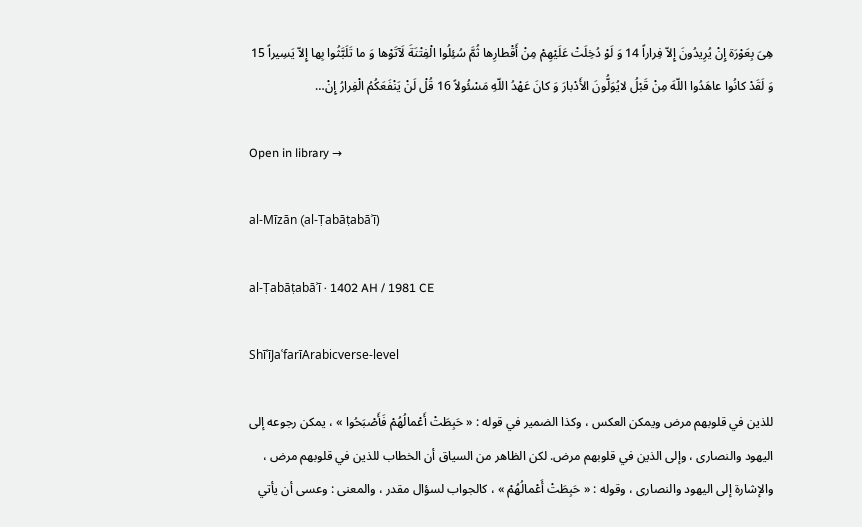هِیَ بِعَوْرَة إِنْ یُرِیدُونَ إِلاّ فِراراً 14 وَ لَوْ دُخِلَتْ عَلَیْهِمْ مِنْ أَقْطارِها ثُمَّ سُئِلُوا الْفِتْنَةَ لَآتَوْها وَ ما تَلَبَّثُوا بِها إِلاّ یَسِیراً 15 وَ لَقَدْ کانُوا عاهَدُوا اللّهَ مِنْ قَبْلُ لایُوَلُّونَ الأَدْبارَ وَ کانَ عَهْدُ اللّهِ مَسْئُولاً 16 قُلْ لَنْ یَنْفَعَکُمُ الْفِرارُ إِنْ…

Open in library →

al-Mīzān (al-Ṭabāṭabāʾī)

al-Ṭabāṭabāʾī · 1402 AH / 1981 CE

ShīʿīJaʿfarīArabicverse-level

للذين في قلوبهم مرض ويمكن العكس ، وكذا الضمير في قوله : « حَبِطَتْ أَعْمالُهُمْ فَأَصْبَحُوا » ، يمكن رجوعه إلى اليهود والنصارى ، وإلى الذين في قلوبهم مرض. لكن الظاهر من السياق أن الخطاب للذين في قلوبهم مرض ، والإشارة إلى اليهود والنصارى ، وقوله : « حَبِطَتْ أَعْمالُهُمْ » ، كالجواب لسؤال مقدر ، والمعنى : وعسى أن يأتي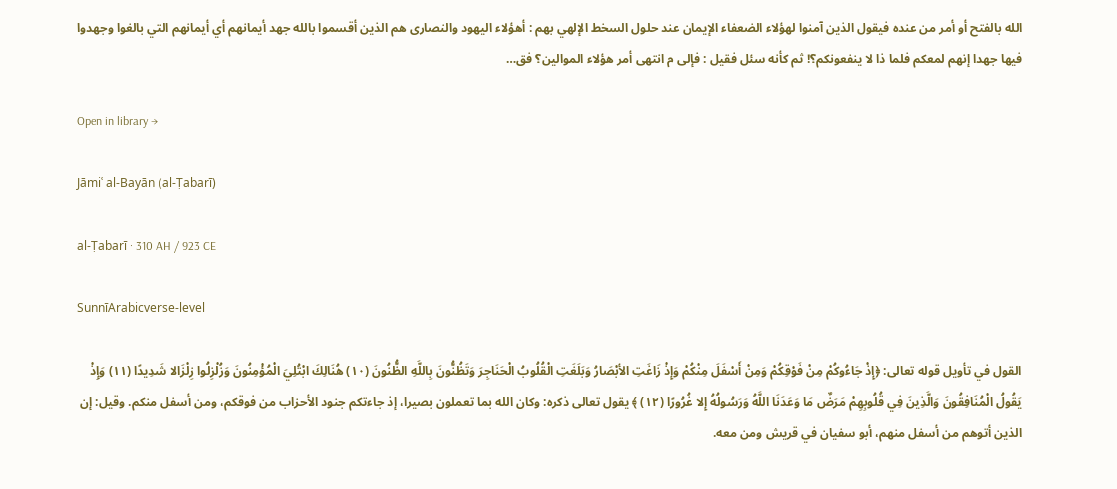الله بالفتح أو أمر من عنده فيقول الذين آمنوا لهؤلاء الضعفاء الإيمان عند حلول السخط الإلهي بهم : أهؤلاء اليهود والنصارى هم الذين أقسموا بالله جهد أيمانهم أي أيمانهم التي بالغوا وجهدوا فيها جهدا إنهم لمعكم فلما ذا لا ينفعونكم؟! ثم كأنه سئل فقيل : فإلى م انتهى أمر هؤلاء الموالين؟ فق…

Open in library →

Jāmiʿ al-Bayān (al-Ṭabarī)

al-Ṭabarī · 310 AH / 923 CE

SunnīArabicverse-level

القول في تأويل قوله تعالى: ﴿إِذْ جَاءُوكُمْ مِنْ فَوْقِكُمْ وَمِنْ أَسْفَلَ مِنْكُمْ وَإِذْ زَاغَتِ الأبْصَارُ وَبَلَغَتِ الْقُلُوبُ الْحَنَاجِرَ وَتَظُنُّونَ بِاللَّهِ الظُّنُونَ (١٠) هُنَالِكَ ابْتُلِيَ الْمُؤْمِنُونَ وَزُلْزِلُوا زِلْزَالا شَدِيدًا (١١) وَإِذْ يَقُولُ الْمُنَافِقُونَ وَالَّذِينَ فِي قُلُوبِهِمْ مَرَضٌ مَا وَعَدَنَا اللَّهُ وَرَسُولُهُ إِلا غُرُورًا (١٢) ﴾ يقول تعالى ذكره: وكان الله بما تعملون بصيرا، إذ جاءتكم جنود الأحزاب من فوقكم، ومن أسفل منكم. وقيل: إن الذين أتوهم من أسفل منهم، أبو سفيان في قريش ومن معه.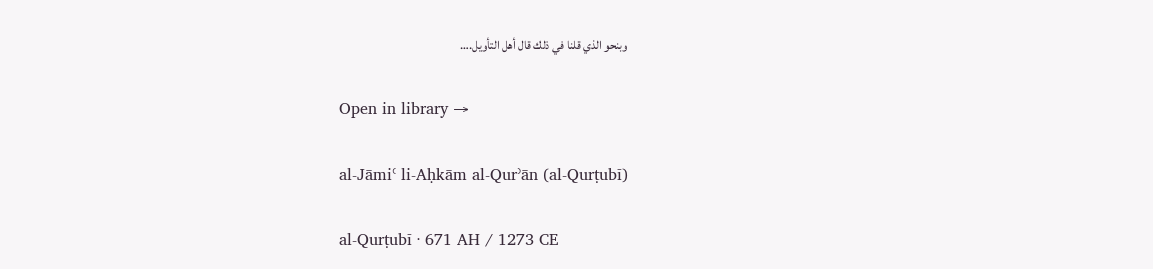وبنحو الذي قلنا في ذلك قال أهل التأويل.…

Open in library →

al-Jāmiʿ li-Aḥkām al-Qurʾān (al-Qurṭubī)

al-Qurṭubī · 671 AH / 1273 CE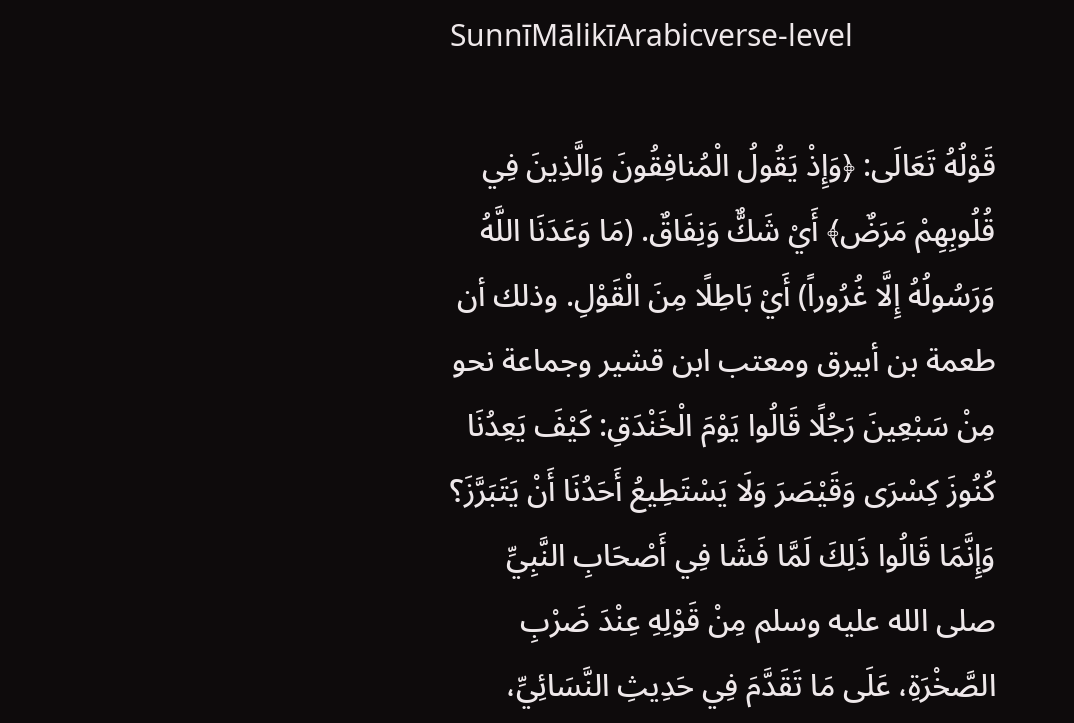SunnīMālikīArabicverse-level

قَوْلُهُ تَعَالَى: ﴿وَإِذْ يَقُولُ الْمُنافِقُونَ وَالَّذِينَ فِي قُلُوبِهِمْ مَرَضٌ﴾ أَيْ شَكٌّ وَنِفَاقٌ. (مَا وَعَدَنَا اللَّهُ وَرَسُولُهُ إِلَّا غُرُوراً) أَيْ بَاطِلًا مِنَ الْقَوْلِ. وذلك أن طعمة بن أبيرق ومعتب ابن قشير وجماعة نحو مِنْ سَبْعِينَ رَجُلًا قَالُوا يَوْمَ الْخَنْدَقِ: كَيْفَ يَعِدُنَا كُنُوزَ كِسْرَى وَقَيْصَرَ وَلَا يَسْتَطِيعُ أَحَدُنَا أَنْ يَتَبَرَّزَ؟ وَإِنَّمَا قَالُوا ذَلِكَ لَمَّا فَشَا فِي أَصْحَابِ النَّبِيِّ صلى الله عليه وسلم مِنْ قَوْلِهِ عِنْدَ ضَرْبِ الصَّخْرَةِ، عَلَى مَا تَقَدَّمَ فِي حَدِيثِ النَّسَائِيِّ،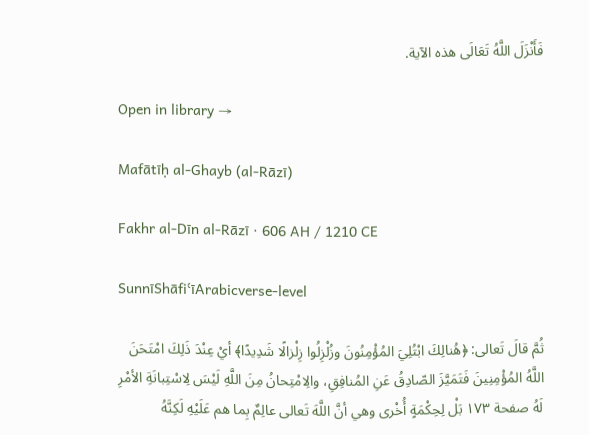فَأَنْزَلَ اللَّهُ تَعَالَى هذه الآية.

Open in library →

Mafātīḥ al-Ghayb (al-Rāzī)

Fakhr al-Dīn al-Rāzī · 606 AH / 1210 CE

SunnīShāfiʿīArabicverse-level

ثُمَّ قالَ تَعالى: ﴿هُنالِكَ ابْتُلِيَ المُؤْمِنُونَ وزُلْزِلُوا زِلْزالًا شَدِيدًا﴾ أيْ عِنْدَ ذَلِكَ امْتَحَنَ اللَّهُ المُؤْمِنِينَ فَتَمَيَّزَ الصّادِقُ عَنِ المُنافِقِ، والِامْتِحانُ مِنَ اللَّهِ لَيْسَ لِاسْتِبانَةِ الأمْرِ لَهُ صفحة ١٧٣ بَلْ لِحِكْمَةٍ أُخْرى وهي أنَّ اللَّهَ تَعالى عالِمٌ بِما هم عَلَيْهِ لَكِنَّهُ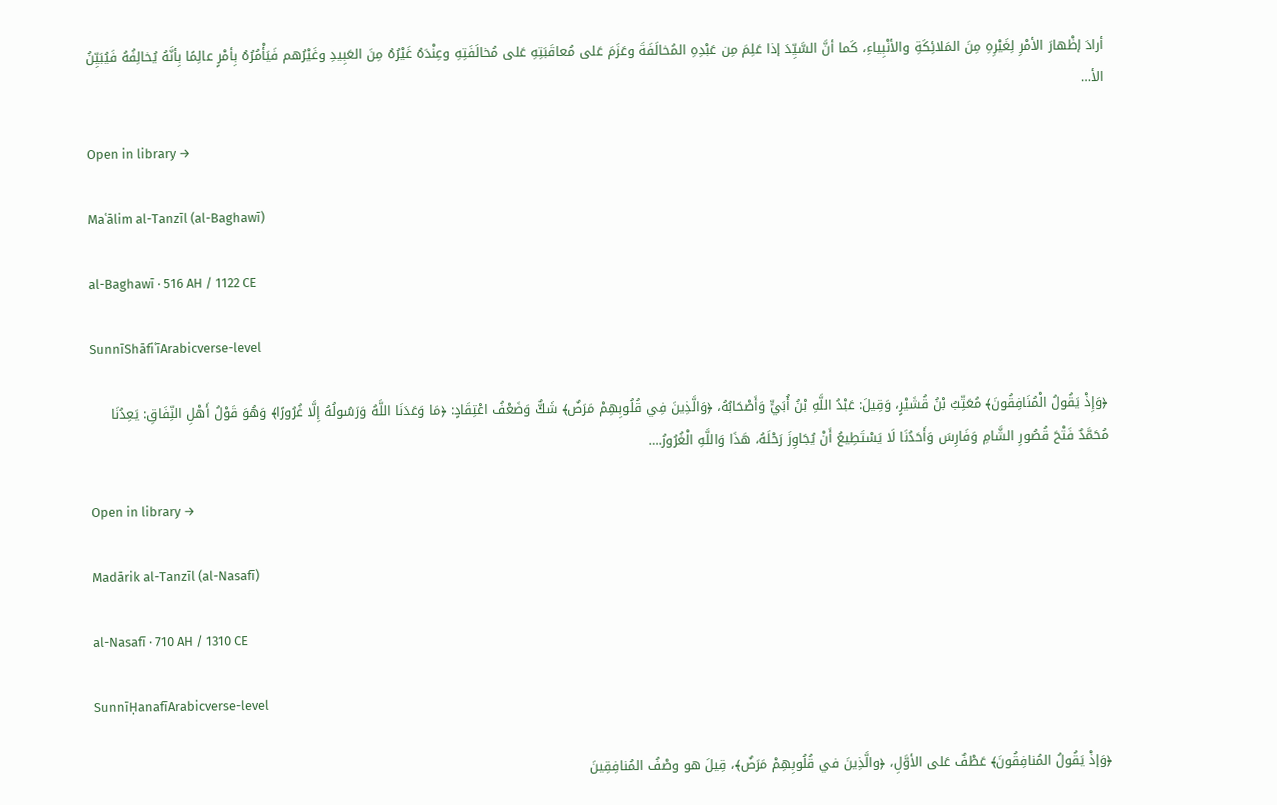أرادَ إظْهارَ الأمْرِ لِغَيْرِهِ مِنَ المَلائِكَةِ والأنْبِياءِ، كَما أنَّ السَّيِّدَ إذا عَلِمَ مِن عَبْدِهِ المُخالَفَةَ وعَزَمَ عَلى مُعاقَبَتِهِ عَلى مُخالَفَتِهِ وعِنْدَهُ غَيْرُهُ مِنَ العَبِيدِ وغَيْرُهم فَيَأْمُرُهُ بِأمْرٍ عالِمًا بِأنَّهُ يُخالِفُهُ فَيُبَيِّنُ الأ…

Open in library →

Maʿālim al-Tanzīl (al-Baghawī)

al-Baghawī · 516 AH / 1122 CE

SunnīShāfiʿīArabicverse-level

﴿وَإِذْ يَقُولُ الْمُنَافِقُونَ﴾ مُعَتِّبُ بْنُ قُشَيْرٍ، وَقِيلَ: عَبْدُ اللَّهِ بْنُ أُبَيٍّ وَأَصْحَابُهُ، ﴿وَالَّذِينَ فِي قُلُوبِهِمْ مَرَضٌ﴾ شَكٌّ وَضَعْفُ اعْتِقَادٍ: ﴿مَا وَعَدَنَا اللَّهُ وَرَسُولُهُ إِلَّا غُرُورًا﴾ وَهُوَ قَوْلُ أَهْلِ النِّفَاقِ: يَعِدُنَا مُحَمَّدٌ فَتْحَ قُصُورِ الشَّامِ وَفَارِسَ وَأَحَدُنَا لَا يَسْتَطِيعُ أَنْ يُجَاوِزَ رَحْلَهُ، هَذَا وَاللَّهِ الْغُرُورُ.…

Open in library →

Madārik al-Tanzīl (al-Nasafī)

al-Nasafī · 710 AH / 1310 CE

SunnīḤanafīArabicverse-level

﴿وَإذْ يَقُولُ المُنافِقُونَ﴾ عَطْفٌ عَلى الأوَّلِ، ﴿والَّذِينَ في قُلُوبِهِمْ مَرَضٌ﴾، قِيلَ هو وصْفُ المُنافِقِينَ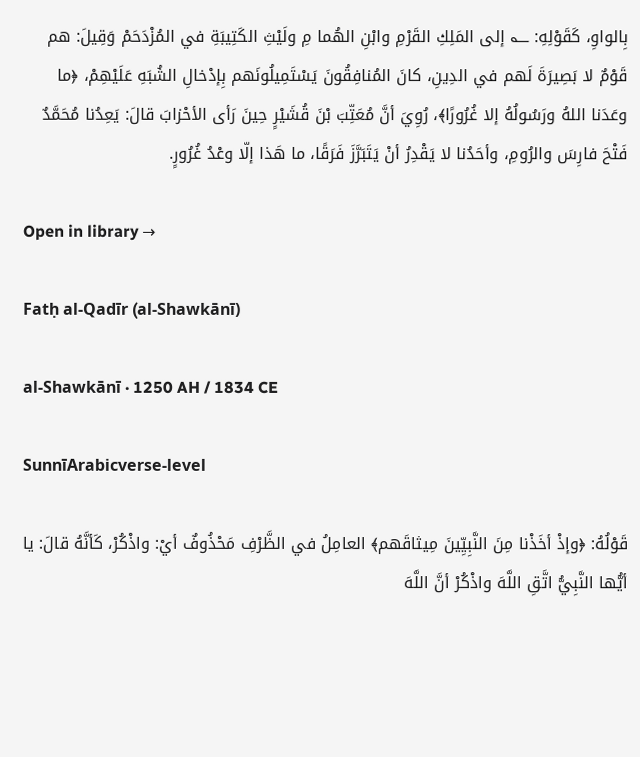بِالواوِ، كَقَوْلِهِ: ؎ إلى المَلِكِ القَرْمِ وابْنِ الهُما مِ ولَيْثِ الكَتِيبَةِ في المُزْدَحَمْ وَقِيلَ: هم قَوْمٌ لا بَصِيرَةَ لَهم في الدِينِ، كانَ المُنافِقُونَ يَسْتَمِيلُونَهم بِإدْخالِ الشُبَهِ عَلَيْهِمْ، ﴿ما وعَدَنا اللهُ ورَسُولُهُ إلا غُرُورًا﴾، رُوِيَ أنَّ مُعَتِّبَ بْنَ قُشَيْرٍ حِينَ رَأى الأحْزابَ قالَ: يَعِدُنا مُحَمَّدٌ فَتْحَ فارِسَ والرُومِ، وأحَدُنا لا يَقْدِرُ أنْ يَتَبَرَّزَ فَرَقًا، ما هَذا إلّا وعْدُ غُرُورٍ.

Open in library →

Fatḥ al-Qadīr (al-Shawkānī)

al-Shawkānī · 1250 AH / 1834 CE

SunnīArabicverse-level

قَوْلُهُ: ﴿وإذْ أخَذْنا مِنَ النَّبِيِّينَ مِيثاقَهم﴾ العامِلُ في الظَّرْفِ مَحْذُوفٌ أيْ: واذْكُرْ، كَأنَّهُ قالَ: يا أيُّها النَّبِيُّ اتَّقِ اللَّهَ واذْكُرْ أنَّ اللَّهَ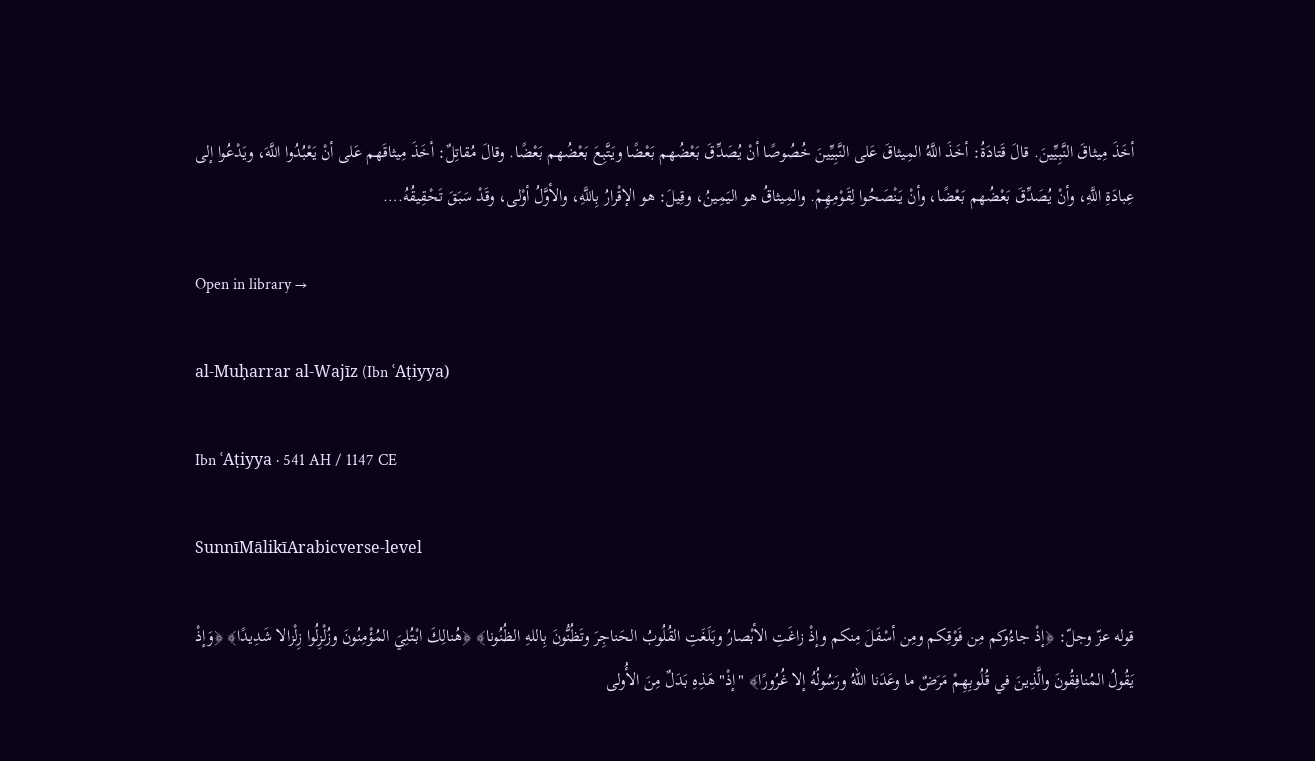أخَذَ مِيثاقَ النَّبِيِّينَ. قالَ قَتادَةُ: أخَذَ اللَّهُ المِيثاقَ عَلى النَّبِيِّينَ خُصُوصًا أنْ يُصَدِّقَ بَعْضُهم بَعْضًا ويَتَّبِعَ بَعْضُهم بَعْضًا. وقالَ مُقاتِلٌ: أخَذَ مِيثاقَهم عَلى أنْ يَعْبُدُوا اللَّهَ، ويَدْعُوا إلى عِبادَةِ اللَّهِ، وأنْ يُصَدِّقَ بَعْضُهم بَعْضًا، وأنْ يَنْصَحُوا لِقَوْمِهِمْ. والمِيثاقُ هو اليَمِينُ، وقِيلَ: هو الإقْرارُ بِاللَّهِ، والأوَّلُ أوْلى، وقَدْ سَبَقَ تَحْقِيقُهُ.…

Open in library →

al-Muḥarrar al-Wajīz (Ibn ʿAṭiyya)

Ibn ʿAṭiyya · 541 AH / 1147 CE

SunnīMālikīArabicverse-level

قوله عزّ وجلّ: ﴿إذْ جاءُوكم مِن فَوْقِكم ومِن أسْفَلَ مِنكم وإذْ زاغَتِ الأبْصارُ وبَلَغَتِ القُلُوبُ الحَناجِرَ وتَظُنُّونَ بِاللهِ الظُنُونا﴾ ﴿هُنالِكَ ابْتُلِيَ المُؤْمِنُونَ وزُلْزِلُوا زِلْزالا شَدِيدًا﴾ ﴿وَإذْ يَقُولُ المُنافِقُونَ والَّذِينَ في قُلُوبِهِمْ مَرَضٌ ما وعَدَنا اللهُ ورَسُولُهُ إلا غُرُورًا﴾ "إذْ" هَذِهِ بَدَلٌ مِنَ الأُولى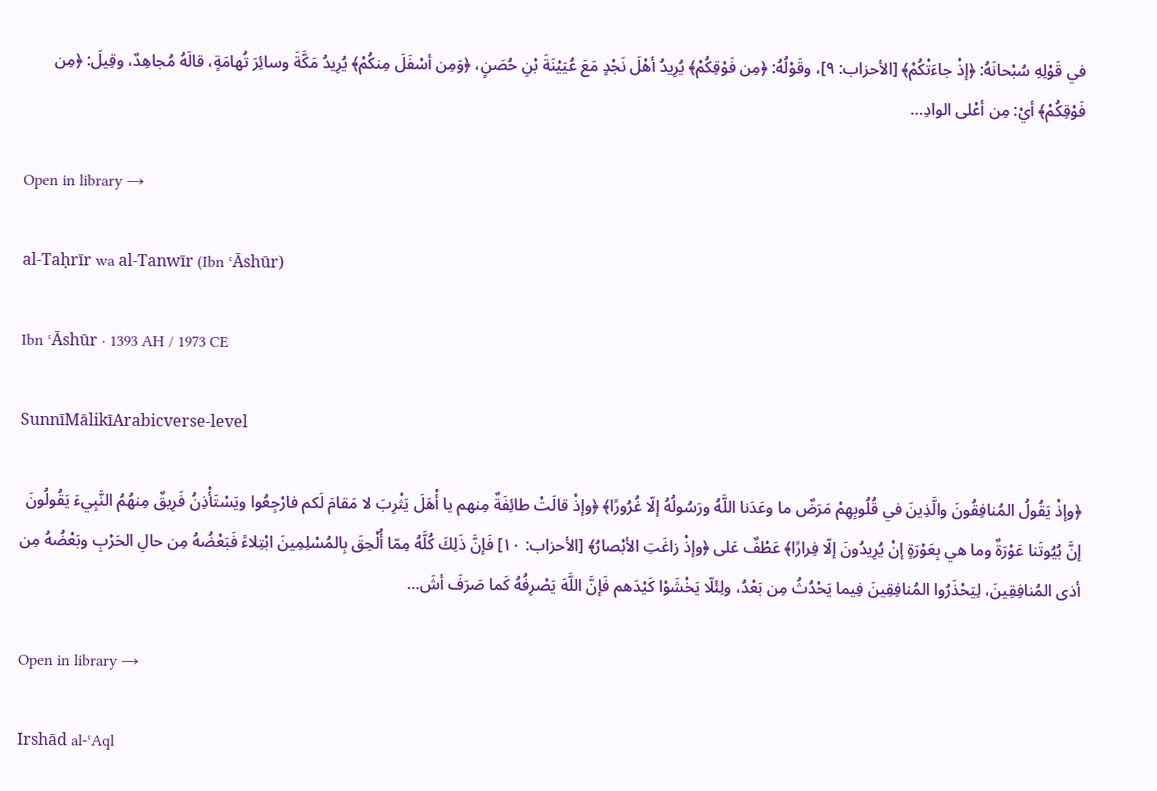في قَوْلِهِ سُبْحانَهُ: ﴿إذْ جاءَتْكُمْ﴾ [الأحزاب: ٩]، وقَوْلُهُ: ﴿مِن فَوْقِكُمْ﴾ يُرِيدُ أهْلَ نَجْدٍ مَعَ عُيَيْنَةَ بْنِ حُصَنٍ، ﴿وَمِن أسْفَلَ مِنكُمْ﴾ يُرِيدُ مَكَّةَ وسائِرَ تُهامَةٍ، قالَهُ مُجاهِدٌ، وقِيلَ: ﴿مِن فَوْقِكُمْ﴾ أيْ: مِن أعْلى الوادِ…

Open in library →

al-Taḥrīr wa al-Tanwīr (Ibn ʿĀshūr)

Ibn ʿĀshūr · 1393 AH / 1973 CE

SunnīMālikīArabicverse-level

﴿وإذْ يَقُولُ المُنافِقُونَ والَّذِينَ في قُلُوبِهِمْ مَرَضٌ ما وعَدَنا اللَّهُ ورَسُولُهُ إلّا غُرُورًا﴾ ﴿وإذْ قالَتْ طائِفَةٌ مِنهم يا أْهَلَ يَثْرِبَ لا مَقامَ لَكم فارْجِعُوا ويَسْتَأْذِنُ فَرِيقٌ مِنهُمُ النَّبِيءَ يَقُولُونَ إنَّ بُيُوتَنا عَوْرَةٌ وما هي بِعَوْرَةٍ إنْ يُرِيدُونَ إلّا فِرارًا﴾ عَطْفٌ عَلى ﴿وإذْ زاغَتِ الأبْصارُ﴾ [الأحزاب: ١٠] فَإنَّ ذَلِكَ كُلَّهُ مِمّا أُلْحِقَ بِالمُسْلِمِينَ ابْتِلاءً فَبَعْضُهُ مِن حالِ الحَرْبِ وبَعْضُهُ مِن أذى المُنافِقِينَ، لِيَحْذَرُوا المُنافِقِينَ فِيما يَحْدُثُ مِن بَعْدُ، ولِئَلّا يَخْشَوْا كَيْدَهم فَإنَّ اللَّهَ يَصْرِفُهُ كَما صَرَفَ أشَ…

Open in library →

Irshād al-ʿAql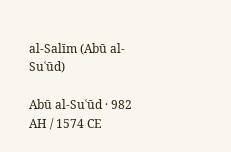al-Salīm (Abū al-Suʿūd)

Abū al-Suʿūd · 982 AH / 1574 CE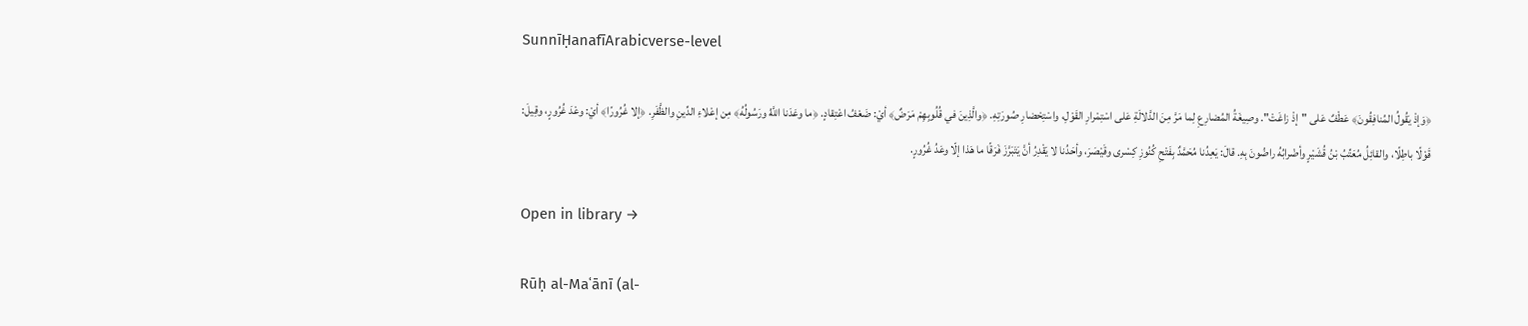SunnīḤanafīArabicverse-level

﴿وَإذْ يَقُولُ المُنافِقُونَ﴾ عَطْفٌ عَلى "إذْ زاغَتْ". وصِيغَةُ المُضارِعِ لِما مَرَّ مِنَ الدَّلالَةِ عَلى اسْتِمْرارِ القَوْلِ، واسْتِحْضارِ صُورَتِهِ. ﴿والَّذِينَ في قُلُوبِهِمْ مَرَضٌ﴾ أيْ: ضَعْفُ اعْتِقادٍ. ﴿ما وعَدَنا اللَّهُ ورَسُولُهُ﴾ مِن إعْلاءِ الدِّينِ والظَّفَرِ. ﴿إلا غُرُورًا﴾ أيْ: وعْدَ غُرُورٍ، وقِيلَ: قَوْلًا باطِلًا، والقائِلُ مُعَتِّبُ بْنُ قُشَيْرٍ وأضْرابُهُ راضُونَ بِهِ. قالَ: يَعِدُنا مُحَمَّدٌ بِفَتْحِ كُنُوزِ كِسْرى وقَيْصَرَ، وأحَدُنا لا يَقْدِرُ أنَّ يَتَبَرَّزَ فَرَقًا ما هَذا إلّا وعَدُ غُرُورٍ.

Open in library →

Rūḥ al-Maʿānī (al-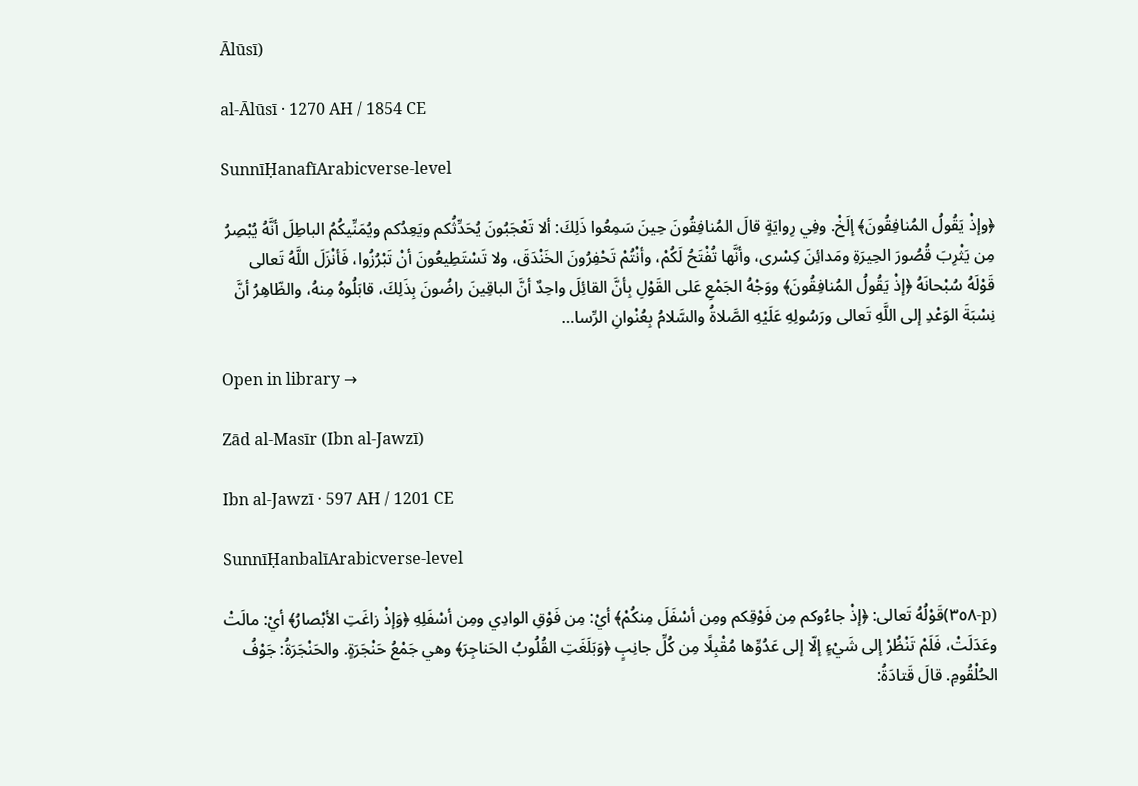Ālūsī)

al-Ālūsī · 1270 AH / 1854 CE

SunnīḤanafīArabicverse-level

﴿وإذْ يَقُولُ المُنافِقُونَ﴾ إلَخْ. وفِي رِوايَةٍ قالَ المُنافِقُونَ حِينَ سَمِعُوا ذَلِكَ: ألا تَعْجَبُونَ يُحَدِّثُكم ويَعِدُكم ويُمَنِّيكُمُ الباطِلَ أنَّهُ يُبْصِرُ مِن يَثْرِبَ قُصُورَ الحِيرَةِ ومَدائِنَ كِسْرى، وأنَّها تُفْتَحُ لَكُمْ، وأنْتُمْ تَحْفِرُونَ الخَنْدَقَ، ولا تَسْتَطِيعُونَ أنْ تَبْرُزُوا، فَأنْزَلَ اللَّهُ تَعالى قَوْلَهُ سُبْحانَهُ ﴿إذْ يَقُولُ المُنافِقُونَ﴾ ووَجْهُ الجَمْعِ عَلى القَوْلِ بِأنَّ القائِلَ واحِدٌ أنَّ الباقِينَ راضُونَ بِذَلِكَ، قابَلُوهُ مِنهُ، والظّاهِرُ أنَّ نِسْبَةَ الوَعْدِ إلى اللَّهِ تَعالى ورَسُولِهِ عَلَيْهِ الصَّلاةُ والسَّلامُ بِعُنْوانِ الرِّسا…

Open in library →

Zād al-Masīr (Ibn al-Jawzī)

Ibn al-Jawzī · 597 AH / 1201 CE

SunnīḤanbalīArabicverse-level

(p-٣٥٨)قَوْلُهُ تَعالى: ﴿إذْ جاءُوكم مِن فَوْقِكم ومِن أسْفَلَ مِنكُمْ﴾ أيْ: مِن فَوْقِ الوادِي ومِن أسْفَلِهِ ﴿وَإذْ زاغَتِ الأبْصارُ﴾ أيْ: مالَتْ وعَدَلَتْ، فَلَمْ تَنْظُرْ إلى شَيْءٍ إلّا إلى عَدُوِّها مُقْبِلًا مِن كُلِّ جانِبٍ ﴿وَبَلَغَتِ القُلُوبُ الحَناجِرَ﴾ وهي جَمْعُ حَنْجَرَةٍ. والحَنْجَرَةُ: جَوْفُ الحُلْقُومِ. قالَ قَتادَةُ: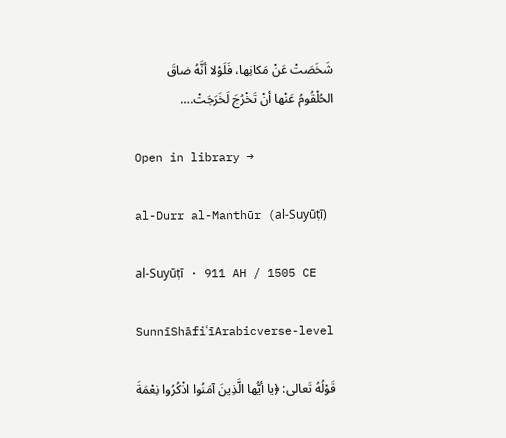شَخَصَتْ عَنْ مَكانِها، فَلَوْلا أنَّهُ ضاقَ الحُلْقُومُ عَنْها أنْ تَخْرُجَ لَخَرَجَتْ.…

Open in library →

al-Durr al-Manthūr (al-Suyūṭī)

al-Suyūṭī · 911 AH / 1505 CE

SunnīShāfiʿīArabicverse-level

قَوْلُهُ تَعالى: ﴿يا أيُّها الَّذِينَ آمَنُوا اذْكُرُوا نِعْمَةَ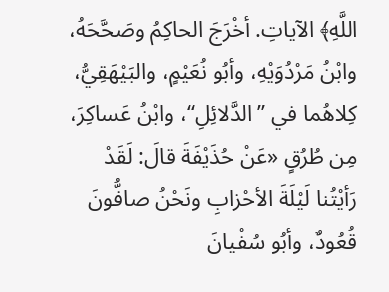اللَّهِ﴾ الآياتِ. أخْرَجَ الحاكِمُ وصَحَّحَهُ، وابْنُ مَرْدُوَيْهِ، وأبُو نُعَيْمٍ، والبَيْهَقِيُّ، كِلاهُما في ”الدَّلائِلِ“، وابْنُ عَساكِرَ، مِن طُرُقٍ «عَنْ حُذَيْفَةَ قالَ: لَقَدْ رَأيْتُنا لَيْلَةَ الأحْزابِ ونَحْنُ صافُّونَ قُعُودٌ، وأبُو سُفْيانَ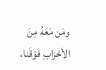ومَن مَعَهُ مِنَ الأحْزابِ فَوْقَنا،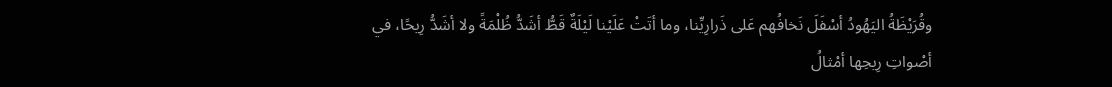وقُرَيْظَةُ اليَهُودُ أسْفَلَ نَخافُهم عَلى ذَرارِيِّنا، وما أتَتْ عَلَيْنا لَيْلَةٌ قَطُّ أشَدُّ ظُلْمَةً ولا أشَدُّ رِيحًا، في أصْواتِ رِيحِها أمْثالُ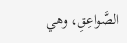الصَّواعِقِ، وهي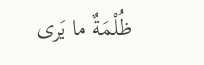ظُلْمَةٌ ما يَرى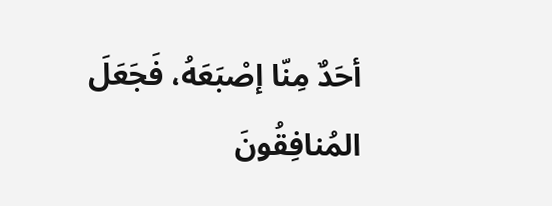أحَدٌ مِنّا إصْبَعَهُ، فَجَعَلَ المُنافِقُونَ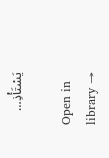يَسْتَأْذِ…

Open in library →